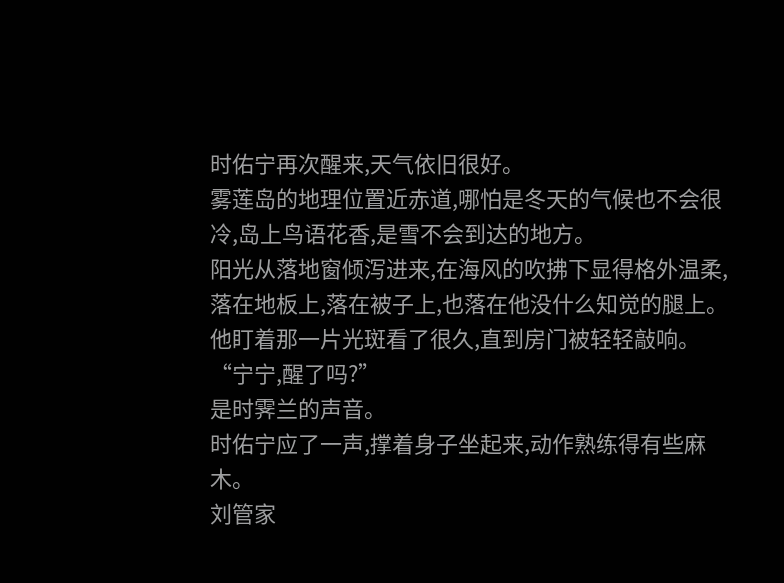时佑宁再次醒来,天气依旧很好。
雾莲岛的地理位置近赤道,哪怕是冬天的气候也不会很冷,岛上鸟语花香,是雪不会到达的地方。
阳光从落地窗倾泻进来,在海风的吹拂下显得格外温柔,落在地板上,落在被子上,也落在他没什么知觉的腿上。
他盯着那一片光斑看了很久,直到房门被轻轻敲响。
“宁宁,醒了吗?”
是时霁兰的声音。
时佑宁应了一声,撑着身子坐起来,动作熟练得有些麻木。
刘管家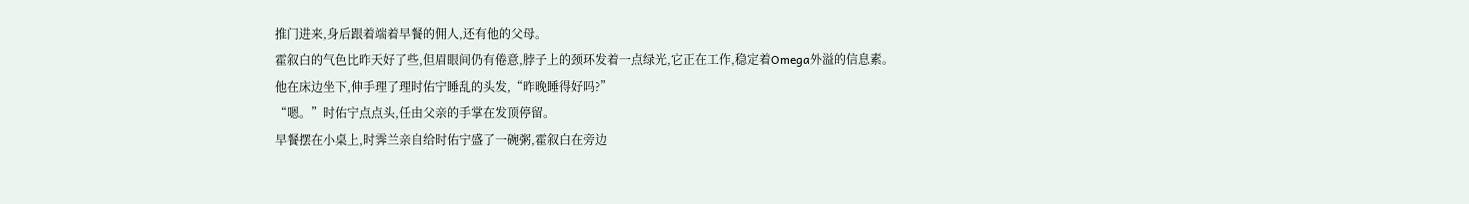推门进来,身后跟着端着早餐的佣人,还有他的父母。
霍叙白的气色比昨天好了些,但眉眼间仍有倦意,脖子上的颈环发着一点绿光,它正在工作,稳定着Omega外溢的信息素。
他在床边坐下,伸手理了理时佑宁睡乱的头发,“昨晚睡得好吗?”
“嗯。”时佑宁点点头,任由父亲的手掌在发顶停留。
早餐摆在小桌上,时霁兰亲自给时佑宁盛了一碗粥,霍叙白在旁边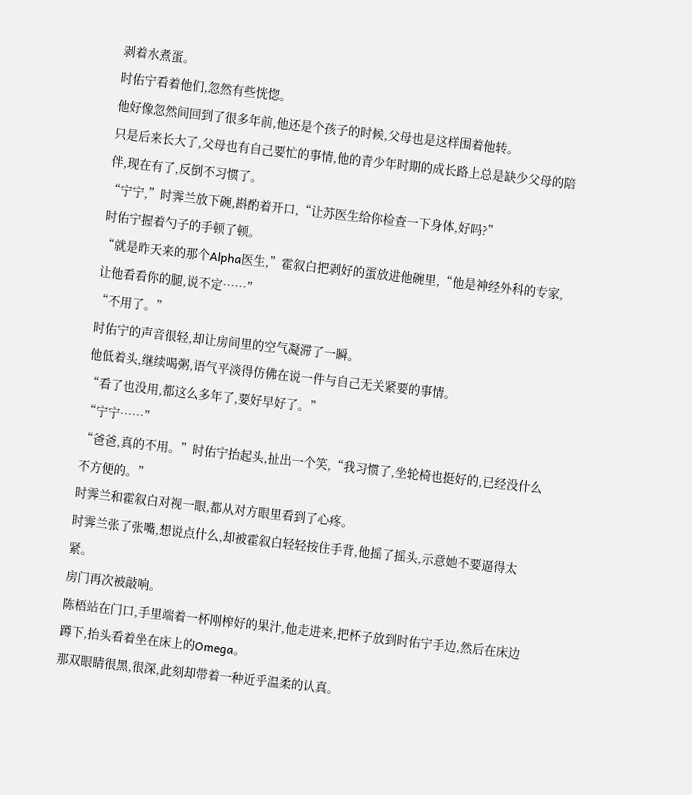剥着水煮蛋。
时佑宁看着他们,忽然有些恍惚。
他好像忽然间回到了很多年前,他还是个孩子的时候,父母也是这样围着他转。
只是后来长大了,父母也有自己要忙的事情,他的青少年时期的成长路上总是缺少父母的陪伴,现在有了,反倒不习惯了。
“宁宁,”时霁兰放下碗,斟酌着开口,“让苏医生给你检查一下身体,好吗?”
时佑宁握着勺子的手顿了顿。
“就是昨天来的那个Alpha医生,”霍叙白把剥好的蛋放进他碗里,“他是神经外科的专家,让他看看你的腿,说不定……”
“不用了。”
时佑宁的声音很轻,却让房间里的空气凝滞了一瞬。
他低着头,继续喝粥,语气平淡得仿佛在说一件与自己无关紧要的事情。
“看了也没用,都这么多年了,要好早好了。”
“宁宁……”
“爸爸,真的不用。”时佑宁抬起头,扯出一个笑,“我习惯了,坐轮椅也挺好的,已经没什么不方便的。”
时霁兰和霍叙白对视一眼,都从对方眼里看到了心疼。
时霁兰张了张嘴,想说点什么,却被霍叙白轻轻按住手背,他摇了摇头,示意她不要逼得太紧。
房门再次被敲响。
陈梧站在门口,手里端着一杯刚榨好的果汁,他走进来,把杯子放到时佑宁手边,然后在床边蹲下,抬头看着坐在床上的Omega。
那双眼睛很黑,很深,此刻却带着一种近乎温柔的认真。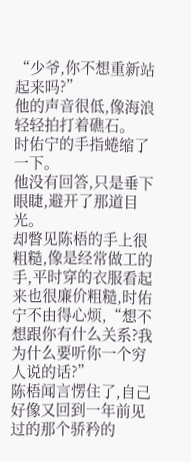“少爷,你不想重新站起来吗?”
他的声音很低,像海浪轻轻拍打着礁石。
时佑宁的手指蜷缩了一下。
他没有回答,只是垂下眼睫,避开了那道目光。
却瞥见陈梧的手上很粗糙,像是经常做工的手,平时穿的衣服看起来也很廉价粗糙,时佑宁不由得心烦,“想不想跟你有什么关系?我为什么要听你一个穷人说的话?”
陈梧闻言愣住了,自己好像又回到一年前见过的那个骄矜的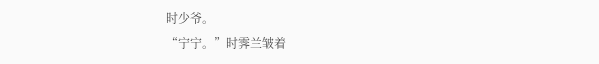时少爷。
“宁宁。”时霁兰皱着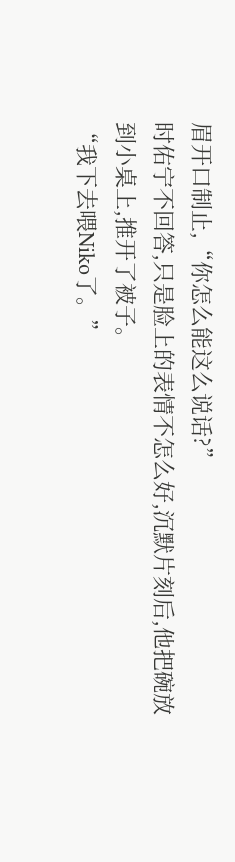眉开口制止,“你怎么能这么说话?”
时佑宁不回答,只是脸上的表情不怎么好,沉默片刻后,他把碗放到小桌上,推开了被子。
“我下去喂Niko了。”